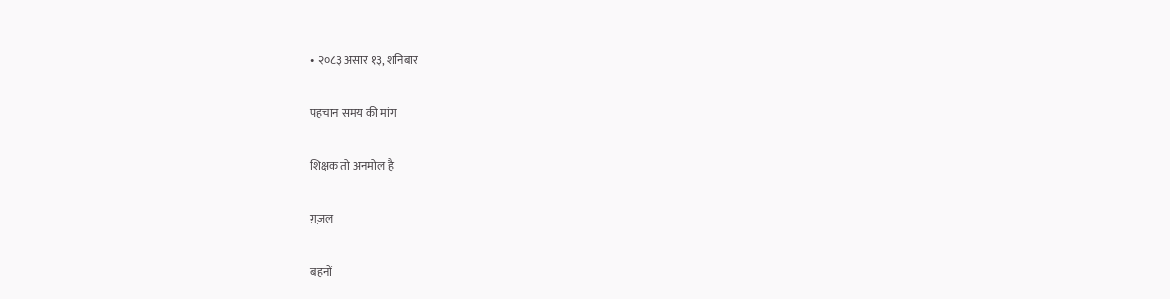• २०८३ असार १३, शनिबार

पहचान समय की मांग

शिक्षक तो अनमोल है

ग़ज़ल

बहनों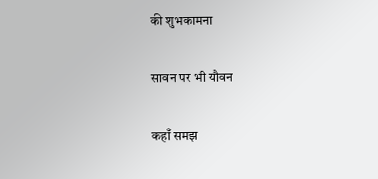की शुभकामना

सावन पर भी यौवन

कहाँ समझ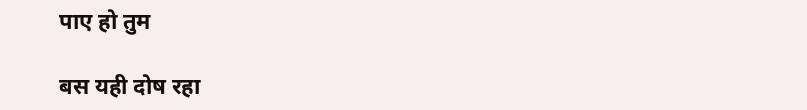पाए हो तुम

बस यही दोष रहा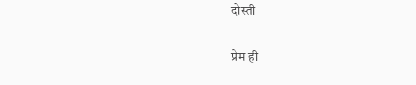दोस्ती

प्रेम ही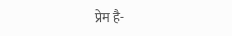प्रेम है-